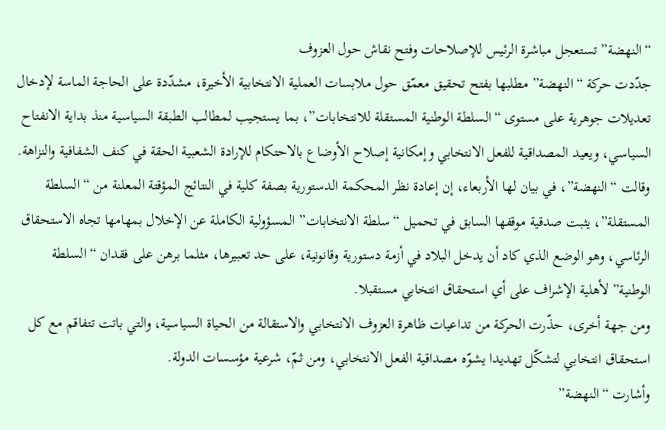“النهضة” تستعجل مباشرة الرئيس للإصلاحات وفتح نقاش حول العزوف
جدّدت حركة “النهضة” مطلبها بفتح تحقيق معمّق حول ملابسات العملية الانتخابية الأخيرة، مشدّدة على الحاجة الماسة لإدخال تعديلات جوهرية على مستوى “السلطة الوطنية المستقلة للانتخابات”، بما يستجيب لمطالب الطبقة السياسية منذ بداية الانفتاح السياسي، ويعيد المصداقية للفعل الانتخابي وإمكانية إصلاح الأوضاع بالاحتكام للإرادة الشعبية الحقة في كنف الشفافية والنزاهة.
وقالت “النهضة”، في بيان لها الأربعاء، إن إعادة نظر المحكمة الدستورية بصفة كلية في النتائج المؤقتة المعلنة من “السلطة المستقلة”، يثبت صدقية موقفها السابق في تحميل “سلطة الانتخابات” المسؤولية الكاملة عن الإخلال بمهامها تجاه الاستحقاق الرئاسي، وهو الوضع الذي كاد أن يدخل البلاد في أزمة دستورية وقانونية، على حد تعبيرها، مثلما برهن على فقدان “السلطة الوطنية” لأهلية الإشراف على أي استحقاق انتخابي مستقبلا.
ومن جهة أخرى، حذّرت الحركة من تداعيات ظاهرة العزوف الانتخابي والاستقالة من الحياة السياسية، والتي باتت تتفاقم مع كل استحقاق انتخابي لتشكّل تهديدا يشوّه مصداقية الفعل الانتخابي، ومن ثمّ، شرعية مؤسسات الدولة.
وأشارت “النهضة”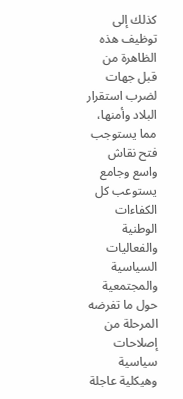كذلك إلى توظيف هذه الظاهرة من قبل جهات لضرب استقرار البلاد وأمنها، مما يستوجب فتح نقاش واسع وجامع يستوعب كل الكفاءات الوطنية والفعاليات السياسية والمجتمعية حول ما تفرضه المرحلة من إصلاحات سياسية وهيكلية عاجلة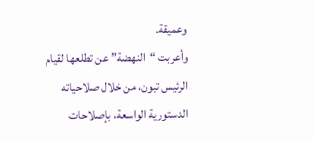وعميقة.
وأعربت “النهضة” عن تطلعها لقيام الرئيس تبون، من خلال صلاحياته الدستورية الواسعة، بإصلاحات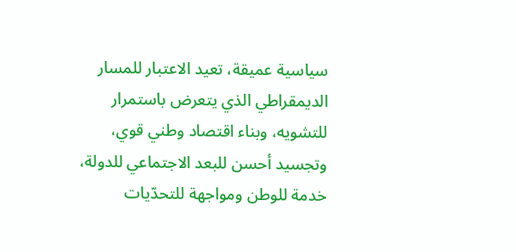سياسية عميقة، تعيد الاعتبار للمسار الديمقراطي الذي يتعرض باستمرار للتشويه، وبناء اقتصاد وطني قوي، وتجسيد أحسن للبعد الاجتماعي للدولة، خدمة للوطن ومواجهة للتحدّيات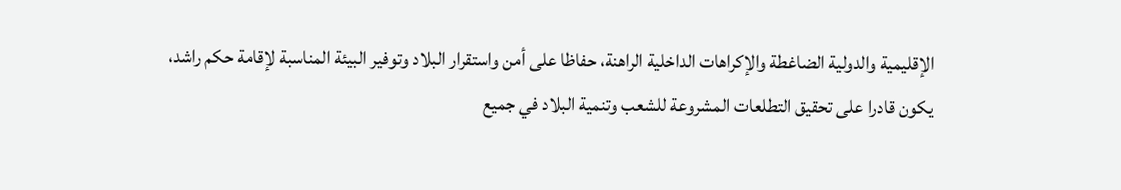الإقليمية والدولية الضاغطة والإكراهات الداخلية الراهنة، حفاظا على أمن واستقرار البلاد وتوفير البيئة المناسبة لإقامة حكم راشد، يكون قادرا على تحقيق التطلعات المشروعة للشعب وتنمية البلاد في جميع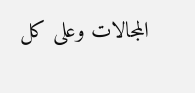المجالات وعلى كل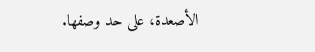الأصعدة، على حد وصفها.